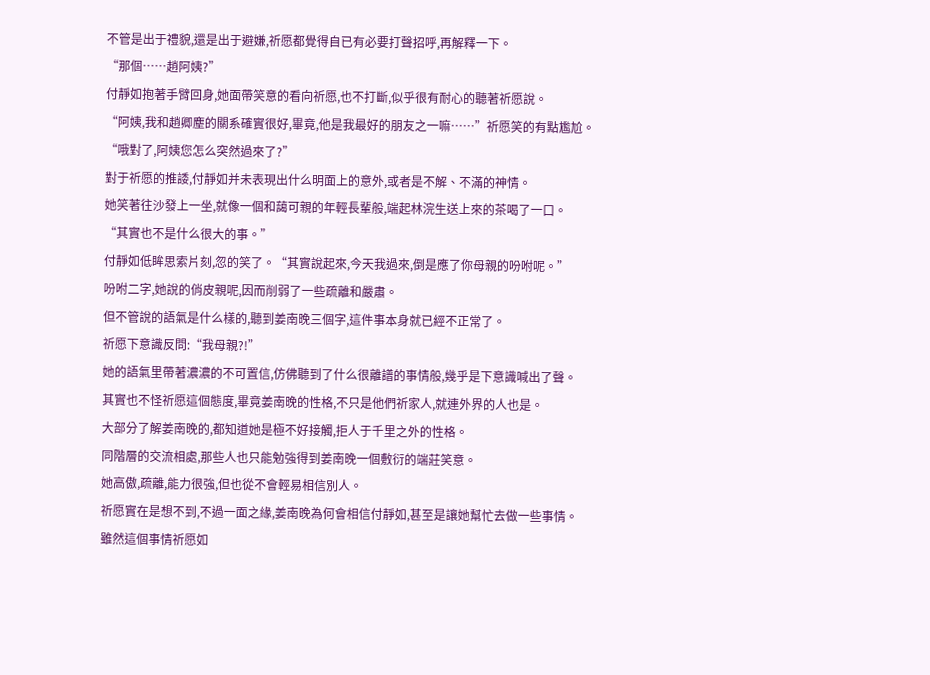不管是出于禮貌,還是出于避嫌,祈愿都覺得自已有必要打聲招呼,再解釋一下。
“那個……趙阿姨?”
付靜如抱著手臂回身,她面帶笑意的看向祈愿,也不打斷,似乎很有耐心的聽著祈愿說。
“阿姨,我和趙卿塵的關系確實很好,畢竟,他是我最好的朋友之一嘛……”祈愿笑的有點尷尬。
“哦對了,阿姨您怎么突然過來了?”
對于祈愿的推諉,付靜如并未表現出什么明面上的意外,或者是不解、不滿的神情。
她笑著往沙發上一坐,就像一個和藹可親的年輕長輩般,端起林浣生送上來的茶喝了一口。
“其實也不是什么很大的事。”
付靜如低眸思索片刻,忽的笑了。“其實說起來,今天我過來,倒是應了你母親的吩咐呢。”
吩咐二字,她說的俏皮親呢,因而削弱了一些疏離和嚴肅。
但不管說的語氣是什么樣的,聽到姜南晚三個字,這件事本身就已經不正常了。
祈愿下意識反問:“我母親?!”
她的語氣里帶著濃濃的不可置信,仿佛聽到了什么很離譜的事情般,幾乎是下意識喊出了聲。
其實也不怪祈愿這個態度,畢竟姜南晚的性格,不只是他們祈家人,就連外界的人也是。
大部分了解姜南晚的,都知道她是極不好接觸,拒人于千里之外的性格。
同階層的交流相處,那些人也只能勉強得到姜南晚一個敷衍的端莊笑意。
她高傲,疏離,能力很強,但也從不會輕易相信別人。
祈愿實在是想不到,不過一面之緣,姜南晚為何會相信付靜如,甚至是讓她幫忙去做一些事情。
雖然這個事情祈愿如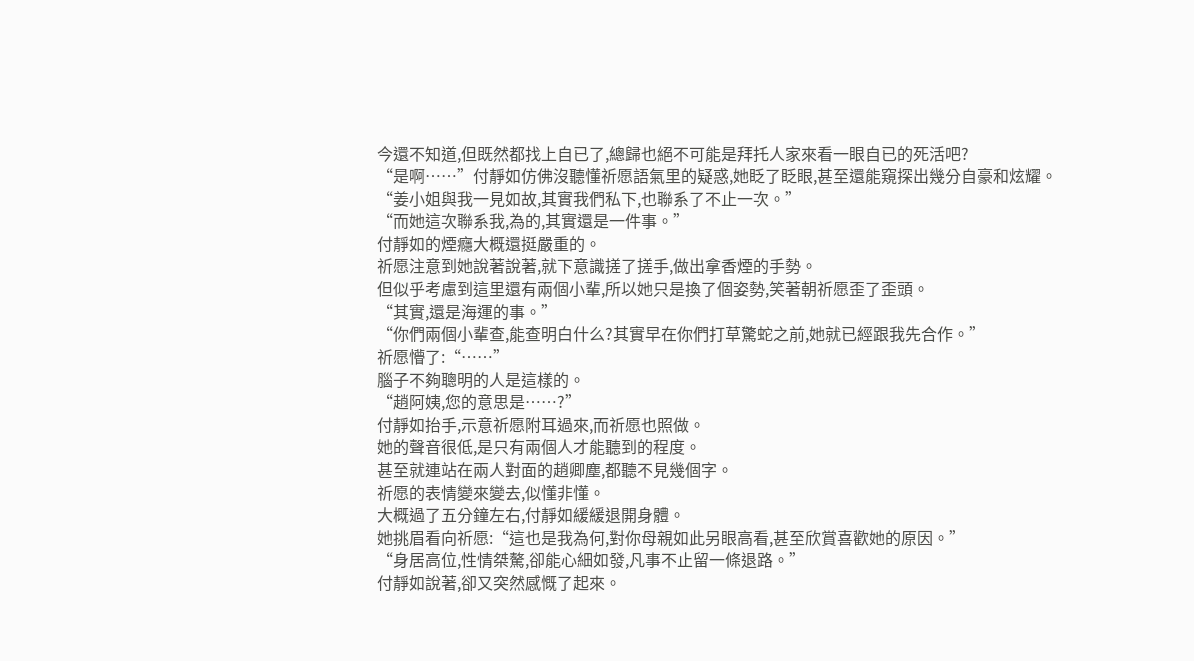今還不知道,但既然都找上自已了,總歸也絕不可能是拜托人家來看一眼自已的死活吧?
“是啊……”付靜如仿佛沒聽懂祈愿語氣里的疑惑,她眨了眨眼,甚至還能窺探出幾分自豪和炫耀。
“姜小姐與我一見如故,其實我們私下,也聯系了不止一次。”
“而她這次聯系我,為的,其實還是一件事。”
付靜如的煙癮大概還挺嚴重的。
祈愿注意到她說著說著,就下意識搓了搓手,做出拿香煙的手勢。
但似乎考慮到這里還有兩個小輩,所以她只是換了個姿勢,笑著朝祈愿歪了歪頭。
“其實,還是海運的事。”
“你們兩個小輩查,能查明白什么?其實早在你們打草驚蛇之前,她就已經跟我先合作。”
祈愿懵了:“……”
腦子不夠聰明的人是這樣的。
“趙阿姨,您的意思是……?”
付靜如抬手,示意祈愿附耳過來,而祈愿也照做。
她的聲音很低,是只有兩個人才能聽到的程度。
甚至就連站在兩人對面的趙卿塵,都聽不見幾個字。
祈愿的表情變來變去,似懂非懂。
大概過了五分鐘左右,付靜如緩緩退開身體。
她挑眉看向祈愿:“這也是我為何,對你母親如此另眼高看,甚至欣賞喜歡她的原因。”
“身居高位,性情桀驁,卻能心細如發,凡事不止留一條退路。”
付靜如說著,卻又突然感慨了起來。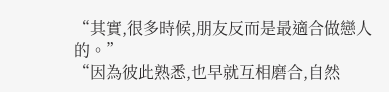“其實,很多時候,朋友反而是最適合做戀人的。”
“因為彼此熟悉,也早就互相磨合,自然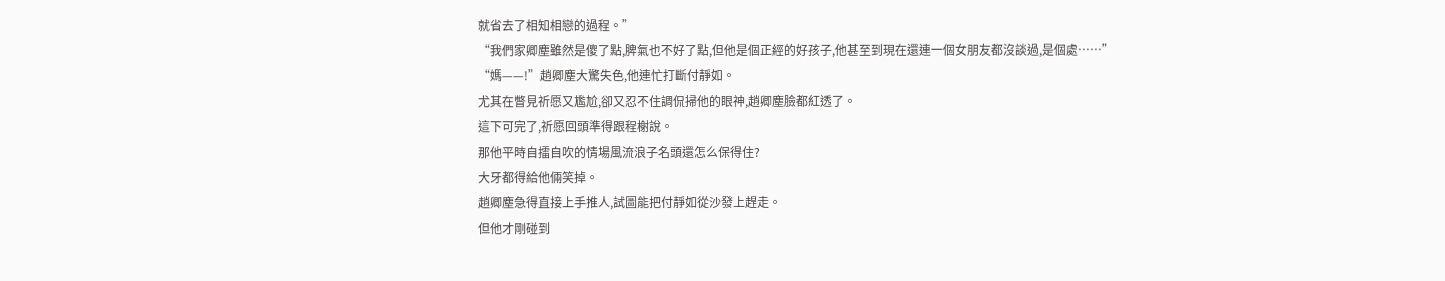就省去了相知相戀的過程。”
“我們家卿塵雖然是傻了點,脾氣也不好了點,但他是個正經的好孩子,他甚至到現在還連一個女朋友都沒談過,是個處……”
“媽——!”趙卿塵大驚失色,他連忙打斷付靜如。
尤其在瞥見祈愿又尷尬,卻又忍不住調侃掃他的眼神,趙卿塵臉都紅透了。
這下可完了,祈愿回頭準得跟程榭說。
那他平時自擂自吹的情場風流浪子名頭還怎么保得住?
大牙都得給他倆笑掉。
趙卿塵急得直接上手推人,試圖能把付靜如從沙發上趕走。
但他才剛碰到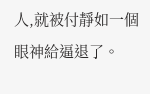人,就被付靜如一個眼神給逼退了。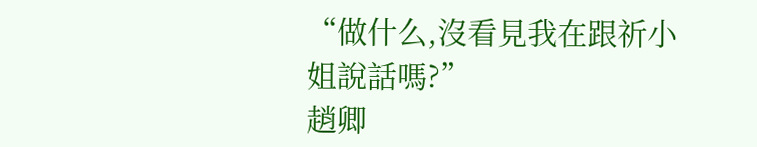“做什么,沒看見我在跟祈小姐說話嗎?”
趙卿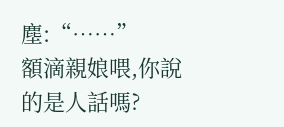塵:“……”
額滴親娘喂,你說的是人話嗎?